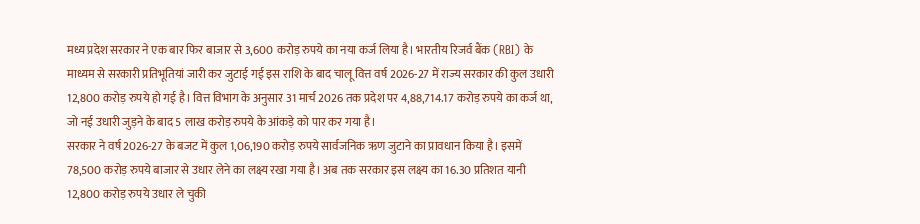मध्य प्रदेश सरकार ने एक बार फिर बाजार से 3,600 करोड़ रुपये का नया कर्ज लिया है। भारतीय रिजर्व बैंक (RBI) के माध्यम से सरकारी प्रतिभूतियां जारी कर जुटाई गई इस राशि के बाद चालू वित्त वर्ष 2026-27 में राज्य सरकार की कुल उधारी 12,800 करोड़ रुपये हो गई है। वित्त विभाग के अनुसार 31 मार्च 2026 तक प्रदेश पर 4,88,714.17 करोड़ रुपये का कर्ज था, जो नई उधारी जुड़ने के बाद 5 लाख करोड़ रुपये के आंकड़े को पार कर गया है।
सरकार ने वर्ष 2026-27 के बजट में कुल 1,06,190 करोड़ रुपये सार्वजनिक ऋण जुटाने का प्रावधान किया है। इसमें 78,500 करोड़ रुपये बाजार से उधार लेने का लक्ष्य रखा गया है। अब तक सरकार इस लक्ष्य का 16.30 प्रतिशत यानी 12,800 करोड़ रुपये उधार ले चुकी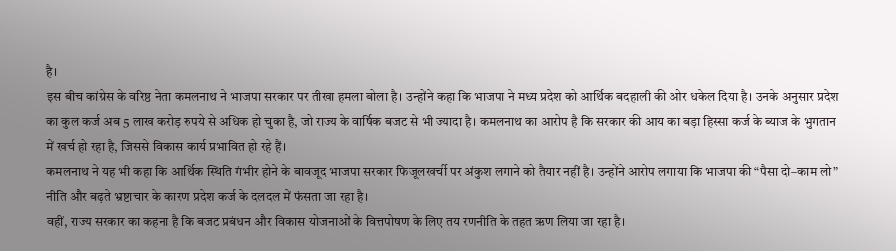है।
इस बीच कांग्रेस के वरिष्ठ नेता कमलनाथ ने भाजपा सरकार पर तीखा हमला बोला है। उन्होंने कहा कि भाजपा ने मध्य प्रदेश को आर्थिक बदहाली की ओर धकेल दिया है। उनके अनुसार प्रदेश का कुल कर्ज अब 5 लाख करोड़ रुपये से अधिक हो चुका है, जो राज्य के वार्षिक बजट से भी ज्यादा है। कमलनाथ का आरोप है कि सरकार की आय का बड़ा हिस्सा कर्ज के ब्याज के भुगतान में खर्च हो रहा है, जिससे विकास कार्य प्रभावित हो रहे हैं।
कमलनाथ ने यह भी कहा कि आर्थिक स्थिति गंभीर होने के बावजूद भाजपा सरकार फिजूलखर्ची पर अंकुश लगाने को तैयार नहीं है। उन्होंने आरोप लगाया कि भाजपा की “पैसा दो–काम लो” नीति और बढ़ते भ्रष्टाचार के कारण प्रदेश कर्ज के दलदल में फंसता जा रहा है।
वहीं, राज्य सरकार का कहना है कि बजट प्रबंधन और विकास योजनाओं के वित्तपोषण के लिए तय रणनीति के तहत ऋण लिया जा रहा है।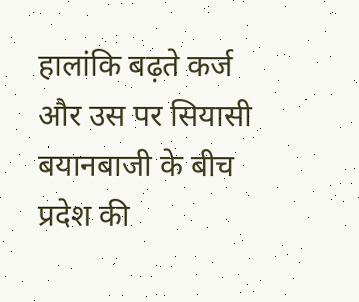हालांकि बढ़ते कर्ज और उस पर सियासी बयानबाजी के बीच प्रदेश की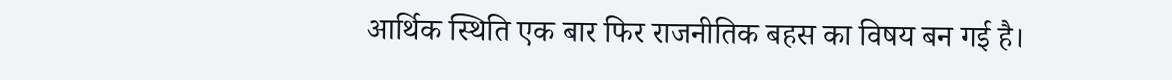आर्थिक स्थिति एक बार फिर राजनीतिक बहस का विषय बन गई है।